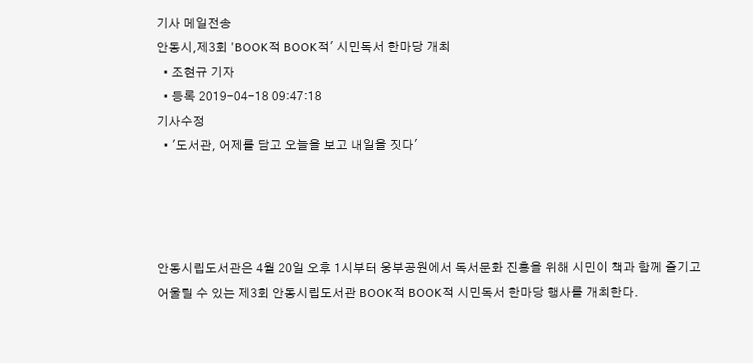기사 메일전송
안동시,제3회 'BOOK적 BOOK적' 시민독서 한마당 개최
  • 조현규 기자
  • 등록 2019-04-18 09:47:18
기사수정
  • '도서관, 어제를 담고 오늘을 보고 내일을 짓다'




안동시립도서관은 4월 20일 오후 1시부터 웅부공원에서 독서문화 진흥을 위해 시민이 책과 함께 즐기고 어울릴 수 있는 제3회 안동시립도서관 BOOK적 BOOK적 시민독서 한마당 행사를 개최한다.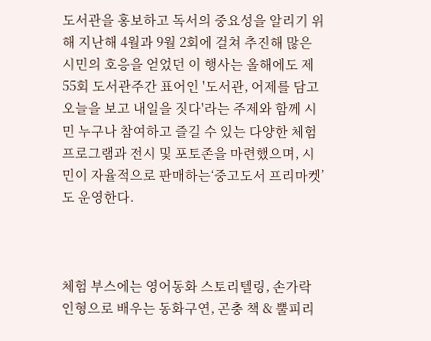도서관을 홍보하고 독서의 중요성을 알리기 위해 지난해 4월과 9월 2회에 걸쳐 추진해 많은 시민의 호응을 얻었던 이 행사는 올해에도 제55회 도서관주간 표어인 '도서관, 어제를 담고 오늘을 보고 내일을 짓다'라는 주제와 함께 시민 누구나 참여하고 즐길 수 있는 다양한 체험프로그램과 전시 및 포토존을 마련했으며, 시민이 자율적으로 판매하는‘중고도서 프리마켓’도 운영한다.



체험 부스에는 영어동화 스토리텔링, 손가락 인형으로 배우는 동화구연, 곤충 책 & 뿔피리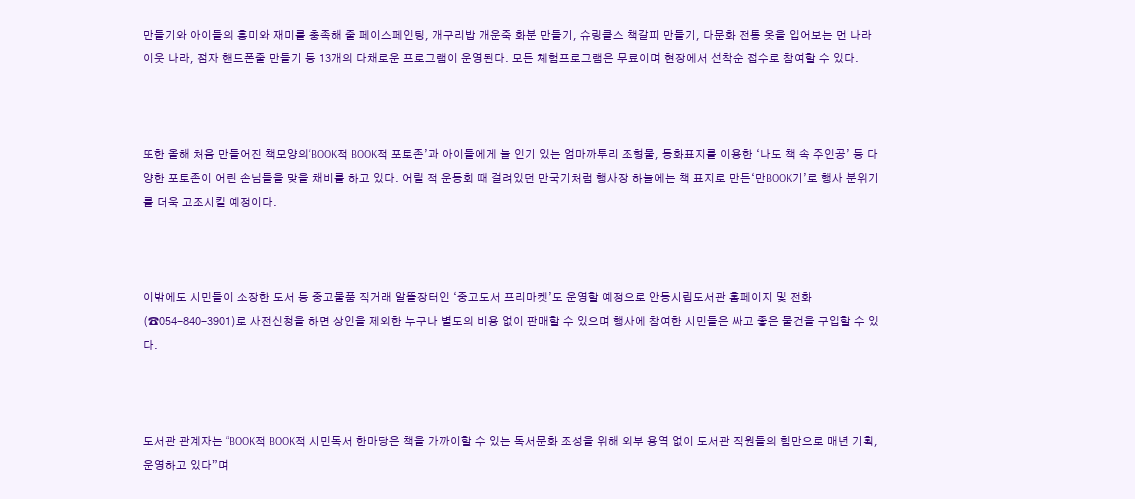만들기와 아이들의 흥미와 재미를 충족해 줄 페이스페인팅, 개구리밥 개운죽 화분 만들기, 슈링클스 책갈피 만들기, 다문화 전통 옷을 입어보는 먼 나라 이웃 나라, 점자 핸드폰줄 만들기 등 13개의 다채로운 프로그램이 운영된다. 모든 체험프로그램은 무료이며 현장에서 선착순 접수로 참여할 수 있다.



또한 올해 처음 만들어진 책모양의‘BOOK적 BOOK적 포토존’과 아이들에게 늘 인기 있는 엄마까투리 조형물, 동화표지를 이용한 ‘나도 책 속 주인공’ 등 다양한 포토존이 어린 손님들을 맞을 채비를 하고 있다. 어릴 적 운동회 때 걸려있던 만국기처럼 행사장 하늘에는 책 표지로 만든‘만BOOK기’로 행사 분위기를 더욱 고조시킬 예정이다.



이밖에도 시민들이 소장한 도서 등 중고물품 직거래 알뜰장터인 ‘중고도서 프리마켓’도 운영할 예정으로 안동시립도서관 홈페이지 및 전화(☎054-840-3901)로 사전신청을 하면 상인을 제외한 누구나 별도의 비용 없이 판매할 수 있으며 행사에 참여한 시민들은 싸고 좋은 물건을 구입할 수 있다.



도서관 관계자는 “BOOK적 BOOK적 시민독서 한마당은 책을 가까이할 수 있는 독서문화 조성을 위해 외부 용역 없이 도서관 직원들의 힘만으로 매년 기획, 운영하고 있다”며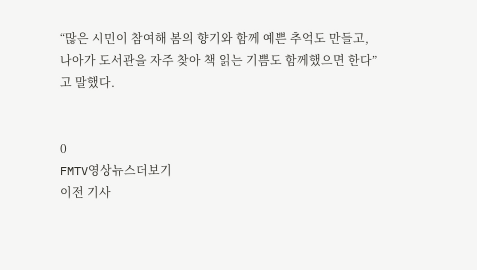“많은 시민이 참여해 봄의 향기와 함께 예쁜 추억도 만들고, 나아가 도서관을 자주 찾아 책 읽는 기쁨도 함께했으면 한다”고 말했다.


0
FMTV영상뉴스더보기
이전 기사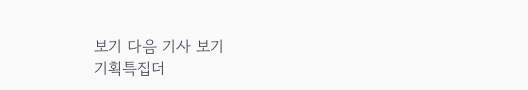보기 다음 기사 보기
기획특집더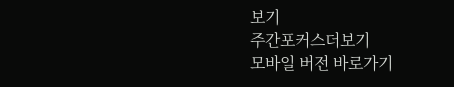보기
주간포커스더보기
모바일 버전 바로가기